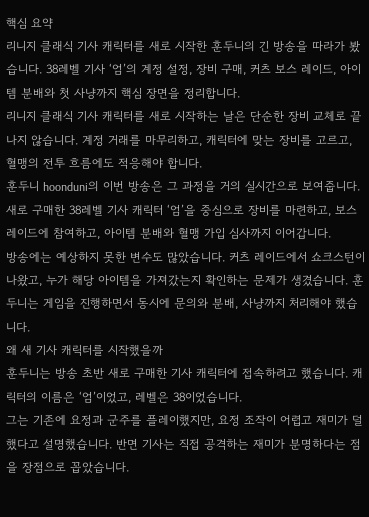핵심 요약
리니지 클래식 기사 캐릭터를 새로 시작한 훈두니의 긴 방송을 따라가 봤습니다. 38레벨 기사 ‘엄’의 계정 설정, 장비 구매, 커츠 보스 레이드, 아이템 분배와 첫 사냥까지 핵심 장면을 정리합니다.
리니지 클래식 기사 캐릭터를 새로 시작하는 날은 단순한 장비 교체로 끝나지 않습니다. 계정 거래를 마무리하고, 캐릭터에 맞는 장비를 고르고, 혈맹의 전투 흐름에도 적응해야 합니다.
훈두니 hoonduni의 이번 방송은 그 과정을 거의 실시간으로 보여줍니다. 새로 구매한 38레벨 기사 캐릭터 ‘엄’을 중심으로 장비를 마련하고, 보스 레이드에 참여하고, 아이템 분배와 혈맹 가입 심사까지 이어갑니다.
방송에는 예상하지 못한 변수도 많았습니다. 커츠 레이드에서 쇼크스턴이 나왔고, 누가 해당 아이템을 가져갔는지 확인하는 문제가 생겼습니다. 훈두니는 게임을 진행하면서 동시에 문의와 분배, 사냥까지 처리해야 했습니다.
왜 새 기사 캐릭터를 시작했을까
훈두니는 방송 초반 새로 구매한 기사 캐릭터에 접속하려고 했습니다. 캐릭터의 이름은 ‘엄’이었고, 레벨은 38이었습니다.
그는 기존에 요정과 군주를 플레이했지만, 요정 조작이 어렵고 재미가 덜했다고 설명했습니다. 반면 기사는 직접 공격하는 재미가 분명하다는 점을 장점으로 꼽았습니다.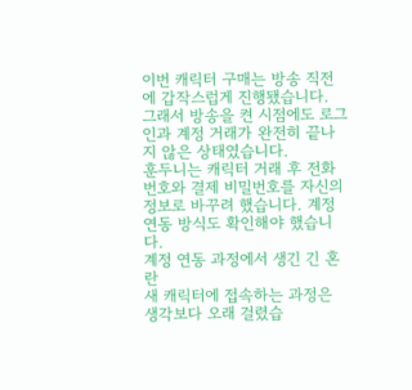이번 캐릭터 구매는 방송 직전에 갑작스럽게 진행됐습니다. 그래서 방송을 켠 시점에도 로그인과 계정 거래가 완전히 끝나지 않은 상태였습니다.
훈두니는 캐릭터 거래 후 전화번호와 결제 비밀번호를 자신의 정보로 바꾸려 했습니다. 계정 연동 방식도 확인해야 했습니다.
계정 연동 과정에서 생긴 긴 혼란
새 캐릭터에 접속하는 과정은 생각보다 오래 걸렸습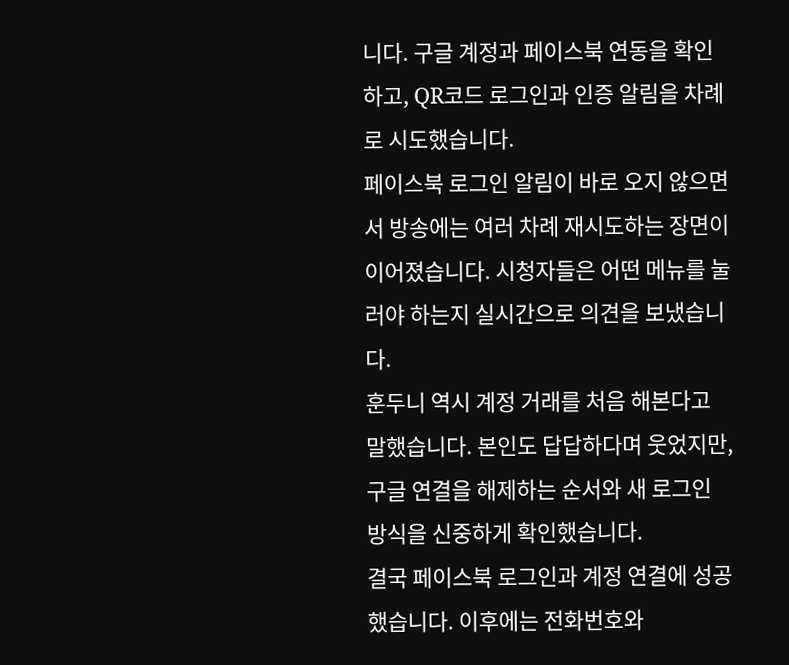니다. 구글 계정과 페이스북 연동을 확인하고, QR코드 로그인과 인증 알림을 차례로 시도했습니다.
페이스북 로그인 알림이 바로 오지 않으면서 방송에는 여러 차례 재시도하는 장면이 이어졌습니다. 시청자들은 어떤 메뉴를 눌러야 하는지 실시간으로 의견을 보냈습니다.
훈두니 역시 계정 거래를 처음 해본다고 말했습니다. 본인도 답답하다며 웃었지만, 구글 연결을 해제하는 순서와 새 로그인 방식을 신중하게 확인했습니다.
결국 페이스북 로그인과 계정 연결에 성공했습니다. 이후에는 전화번호와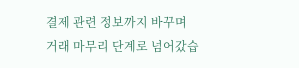결제 관련 정보까지 바꾸며 거래 마무리 단계로 넘어갔습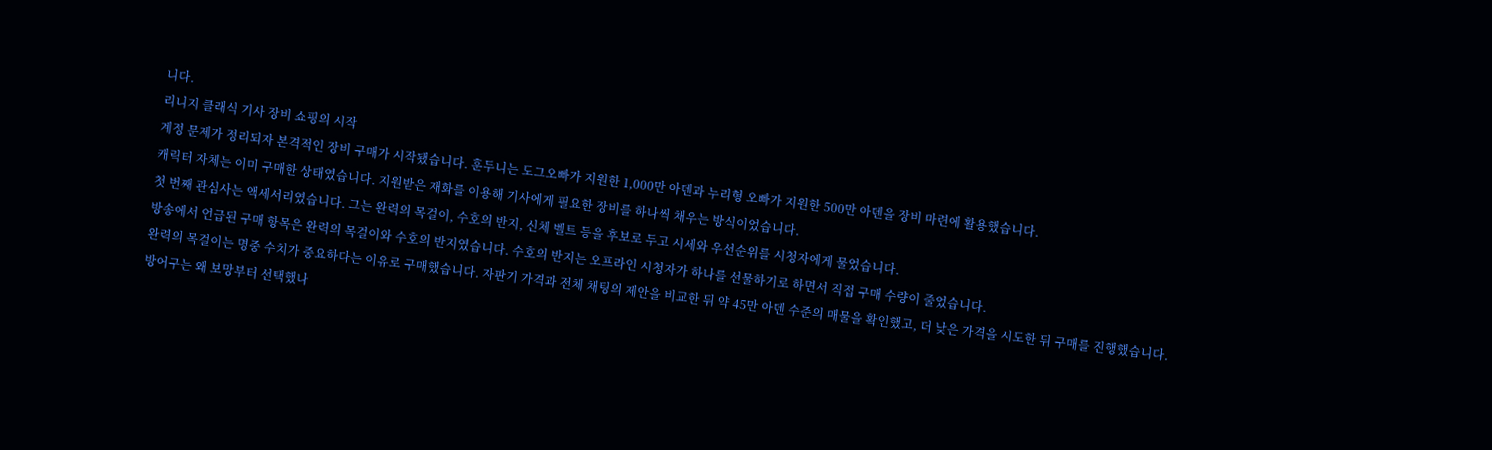니다.
리니지 클래식 기사 장비 쇼핑의 시작
계정 문제가 정리되자 본격적인 장비 구매가 시작됐습니다. 훈두니는 도그오빠가 지원한 1,000만 아덴과 누리형 오빠가 지원한 500만 아덴을 장비 마련에 활용했습니다.
캐릭터 자체는 이미 구매한 상태였습니다. 지원받은 재화를 이용해 기사에게 필요한 장비를 하나씩 채우는 방식이었습니다.
첫 번째 관심사는 액세서리였습니다. 그는 완력의 목걸이, 수호의 반지, 신체 벨트 등을 후보로 두고 시세와 우선순위를 시청자에게 물었습니다.
방송에서 언급된 구매 항목은 완력의 목걸이와 수호의 반지였습니다. 수호의 반지는 오프라인 시청자가 하나를 선물하기로 하면서 직접 구매 수량이 줄었습니다.
완력의 목걸이는 명중 수치가 중요하다는 이유로 구매했습니다. 자판기 가격과 전체 채팅의 제안을 비교한 뒤 약 45만 아덴 수준의 매물을 확인했고, 더 낮은 가격을 시도한 뒤 구매를 진행했습니다.
방어구는 왜 보망부터 선택했나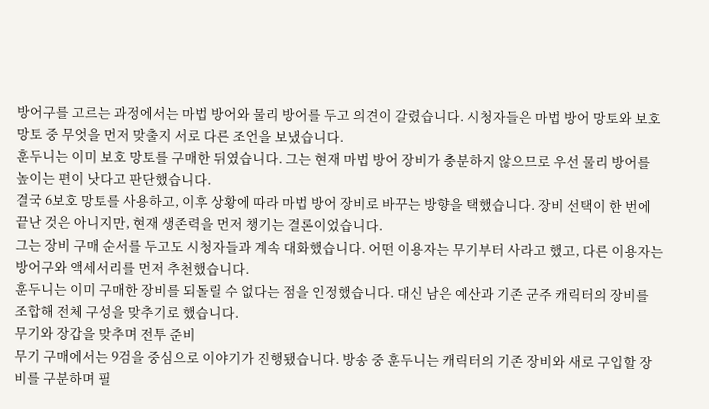방어구를 고르는 과정에서는 마법 방어와 물리 방어를 두고 의견이 갈렸습니다. 시청자들은 마법 방어 망토와 보호 망토 중 무엇을 먼저 맞출지 서로 다른 조언을 보냈습니다.
훈두니는 이미 보호 망토를 구매한 뒤였습니다. 그는 현재 마법 방어 장비가 충분하지 않으므로 우선 물리 방어를 높이는 편이 낫다고 판단했습니다.
결국 6보호 망토를 사용하고, 이후 상황에 따라 마법 방어 장비로 바꾸는 방향을 택했습니다. 장비 선택이 한 번에 끝난 것은 아니지만, 현재 생존력을 먼저 챙기는 결론이었습니다.
그는 장비 구매 순서를 두고도 시청자들과 계속 대화했습니다. 어떤 이용자는 무기부터 사라고 했고, 다른 이용자는 방어구와 액세서리를 먼저 추천했습니다.
훈두니는 이미 구매한 장비를 되돌릴 수 없다는 점을 인정했습니다. 대신 남은 예산과 기존 군주 캐릭터의 장비를 조합해 전체 구성을 맞추기로 했습니다.
무기와 장갑을 맞추며 전투 준비
무기 구매에서는 9검을 중심으로 이야기가 진행됐습니다. 방송 중 훈두니는 캐릭터의 기존 장비와 새로 구입할 장비를 구분하며 필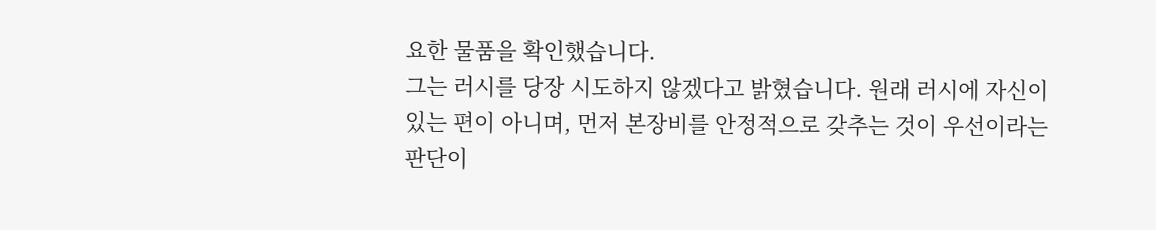요한 물품을 확인했습니다.
그는 러시를 당장 시도하지 않겠다고 밝혔습니다. 원래 러시에 자신이 있는 편이 아니며, 먼저 본장비를 안정적으로 갖추는 것이 우선이라는 판단이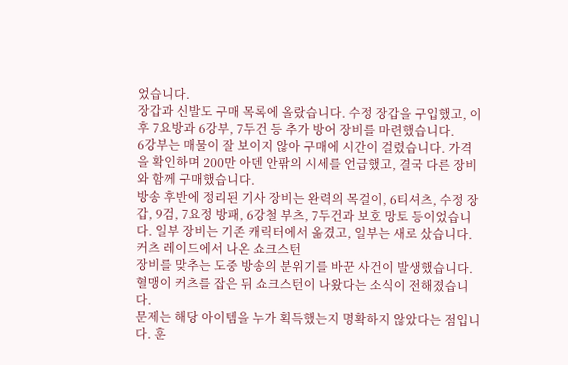었습니다.
장갑과 신발도 구매 목록에 올랐습니다. 수정 장갑을 구입했고, 이후 7요방과 6강부, 7두건 등 추가 방어 장비를 마련했습니다.
6강부는 매물이 잘 보이지 않아 구매에 시간이 걸렸습니다. 가격을 확인하며 200만 아덴 안팎의 시세를 언급했고, 결국 다른 장비와 함께 구매했습니다.
방송 후반에 정리된 기사 장비는 완력의 목걸이, 6티셔츠, 수정 장갑, 9검, 7요정 방패, 6강철 부츠, 7두건과 보호 망토 등이었습니다. 일부 장비는 기존 캐릭터에서 옮겼고, 일부는 새로 샀습니다.
커츠 레이드에서 나온 쇼크스턴
장비를 맞추는 도중 방송의 분위기를 바꾼 사건이 발생했습니다. 혈맹이 커츠를 잡은 뒤 쇼크스턴이 나왔다는 소식이 전해졌습니다.
문제는 해당 아이템을 누가 획득했는지 명확하지 않았다는 점입니다. 훈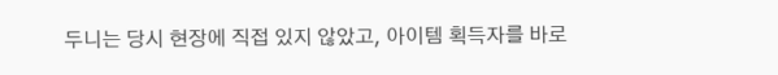두니는 당시 현장에 직접 있지 않았고, 아이템 획득자를 바로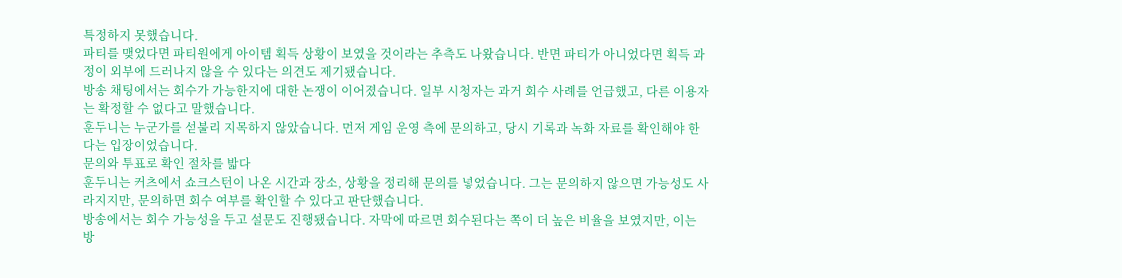특정하지 못했습니다.
파티를 맺었다면 파티원에게 아이템 획득 상황이 보였을 것이라는 추측도 나왔습니다. 반면 파티가 아니었다면 획득 과정이 외부에 드러나지 않을 수 있다는 의견도 제기됐습니다.
방송 채팅에서는 회수가 가능한지에 대한 논쟁이 이어졌습니다. 일부 시청자는 과거 회수 사례를 언급했고, 다른 이용자는 확정할 수 없다고 말했습니다.
훈두니는 누군가를 섣불리 지목하지 않았습니다. 먼저 게임 운영 측에 문의하고, 당시 기록과 녹화 자료를 확인해야 한다는 입장이었습니다.
문의와 투표로 확인 절차를 밟다
훈두니는 커츠에서 쇼크스턴이 나온 시간과 장소, 상황을 정리해 문의를 넣었습니다. 그는 문의하지 않으면 가능성도 사라지지만, 문의하면 회수 여부를 확인할 수 있다고 판단했습니다.
방송에서는 회수 가능성을 두고 설문도 진행됐습니다. 자막에 따르면 회수된다는 쪽이 더 높은 비율을 보였지만, 이는 방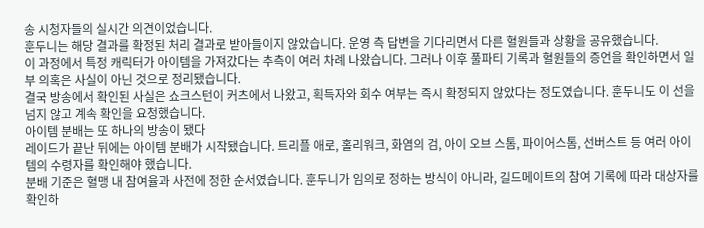송 시청자들의 실시간 의견이었습니다.
훈두니는 해당 결과를 확정된 처리 결과로 받아들이지 않았습니다. 운영 측 답변을 기다리면서 다른 혈원들과 상황을 공유했습니다.
이 과정에서 특정 캐릭터가 아이템을 가져갔다는 추측이 여러 차례 나왔습니다. 그러나 이후 풀파티 기록과 혈원들의 증언을 확인하면서 일부 의혹은 사실이 아닌 것으로 정리됐습니다.
결국 방송에서 확인된 사실은 쇼크스턴이 커츠에서 나왔고, 획득자와 회수 여부는 즉시 확정되지 않았다는 정도였습니다. 훈두니도 이 선을 넘지 않고 계속 확인을 요청했습니다.
아이템 분배는 또 하나의 방송이 됐다
레이드가 끝난 뒤에는 아이템 분배가 시작됐습니다. 트리플 애로, 홀리워크, 화염의 검, 아이 오브 스톰, 파이어스톰, 선버스트 등 여러 아이템의 수령자를 확인해야 했습니다.
분배 기준은 혈맹 내 참여율과 사전에 정한 순서였습니다. 훈두니가 임의로 정하는 방식이 아니라, 길드메이트의 참여 기록에 따라 대상자를 확인하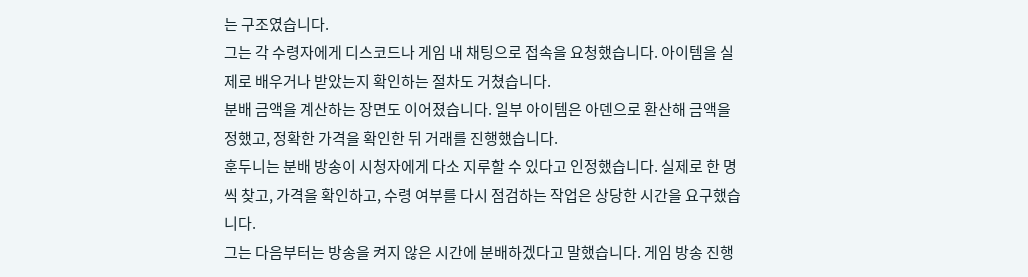는 구조였습니다.
그는 각 수령자에게 디스코드나 게임 내 채팅으로 접속을 요청했습니다. 아이템을 실제로 배우거나 받았는지 확인하는 절차도 거쳤습니다.
분배 금액을 계산하는 장면도 이어졌습니다. 일부 아이템은 아덴으로 환산해 금액을 정했고, 정확한 가격을 확인한 뒤 거래를 진행했습니다.
훈두니는 분배 방송이 시청자에게 다소 지루할 수 있다고 인정했습니다. 실제로 한 명씩 찾고, 가격을 확인하고, 수령 여부를 다시 점검하는 작업은 상당한 시간을 요구했습니다.
그는 다음부터는 방송을 켜지 않은 시간에 분배하겠다고 말했습니다. 게임 방송 진행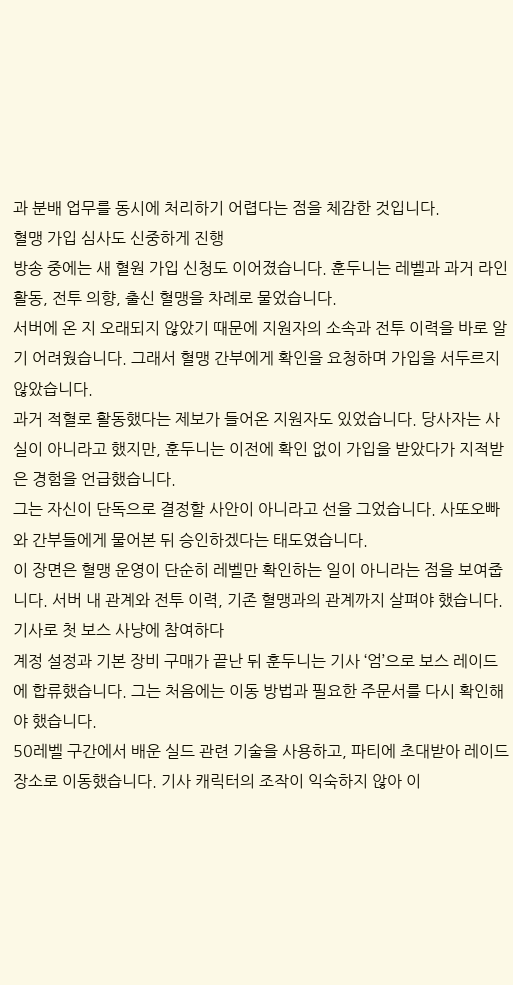과 분배 업무를 동시에 처리하기 어렵다는 점을 체감한 것입니다.
혈맹 가입 심사도 신중하게 진행
방송 중에는 새 혈원 가입 신청도 이어졌습니다. 훈두니는 레벨과 과거 라인 활동, 전투 의향, 출신 혈맹을 차례로 물었습니다.
서버에 온 지 오래되지 않았기 때문에 지원자의 소속과 전투 이력을 바로 알기 어려웠습니다. 그래서 혈맹 간부에게 확인을 요청하며 가입을 서두르지 않았습니다.
과거 적혈로 활동했다는 제보가 들어온 지원자도 있었습니다. 당사자는 사실이 아니라고 했지만, 훈두니는 이전에 확인 없이 가입을 받았다가 지적받은 경험을 언급했습니다.
그는 자신이 단독으로 결정할 사안이 아니라고 선을 그었습니다. 사또오빠와 간부들에게 물어본 뒤 승인하겠다는 태도였습니다.
이 장면은 혈맹 운영이 단순히 레벨만 확인하는 일이 아니라는 점을 보여줍니다. 서버 내 관계와 전투 이력, 기존 혈맹과의 관계까지 살펴야 했습니다.
기사로 첫 보스 사냥에 참여하다
계정 설정과 기본 장비 구매가 끝난 뒤 훈두니는 기사 ‘엄’으로 보스 레이드에 합류했습니다. 그는 처음에는 이동 방법과 필요한 주문서를 다시 확인해야 했습니다.
50레벨 구간에서 배운 실드 관련 기술을 사용하고, 파티에 초대받아 레이드 장소로 이동했습니다. 기사 캐릭터의 조작이 익숙하지 않아 이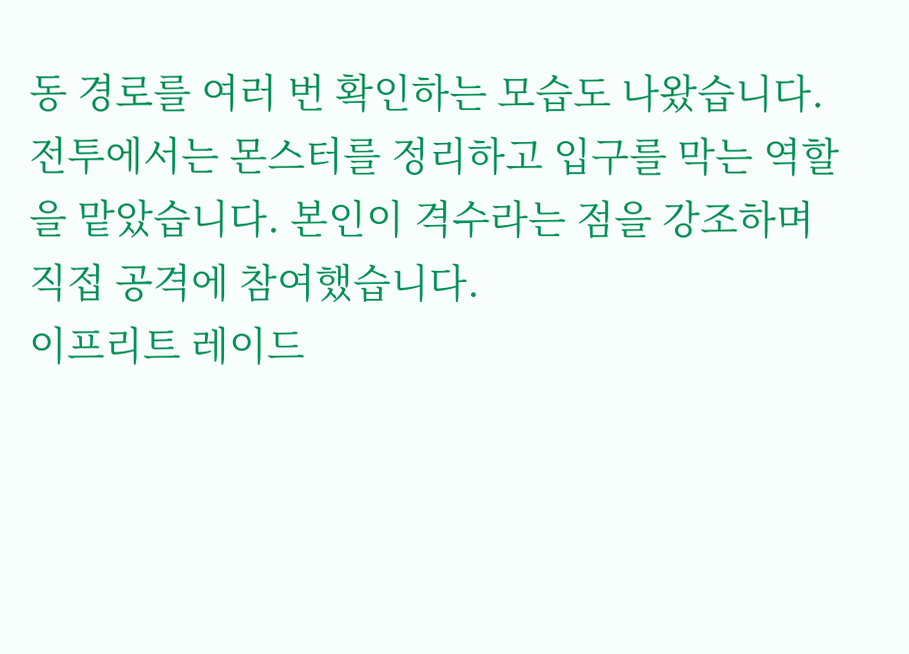동 경로를 여러 번 확인하는 모습도 나왔습니다.
전투에서는 몬스터를 정리하고 입구를 막는 역할을 맡았습니다. 본인이 격수라는 점을 강조하며 직접 공격에 참여했습니다.
이프리트 레이드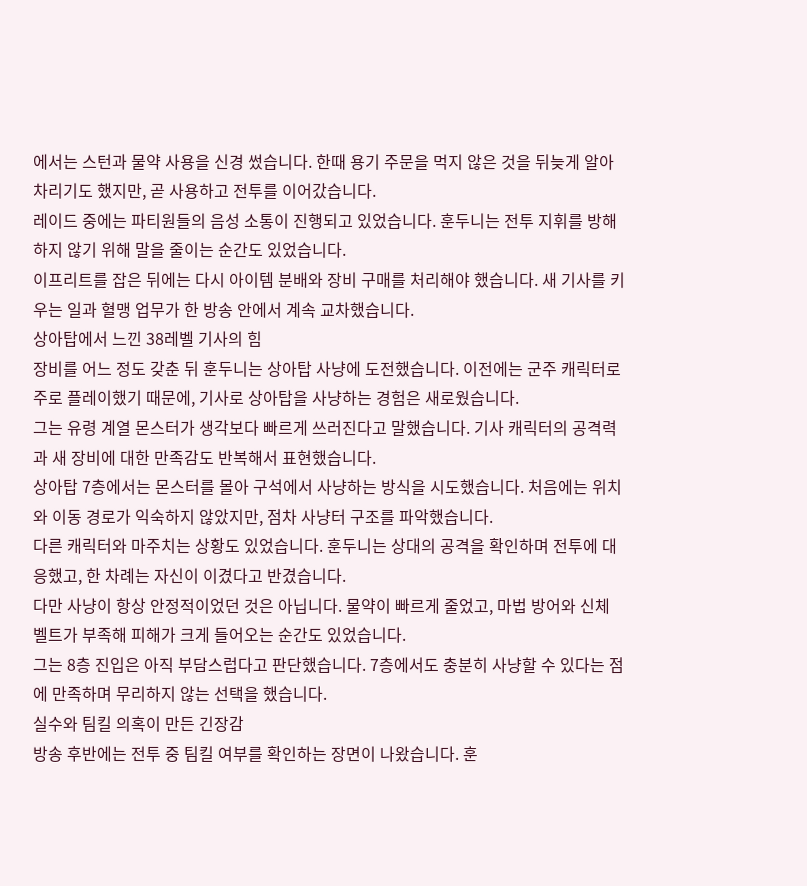에서는 스턴과 물약 사용을 신경 썼습니다. 한때 용기 주문을 먹지 않은 것을 뒤늦게 알아차리기도 했지만, 곧 사용하고 전투를 이어갔습니다.
레이드 중에는 파티원들의 음성 소통이 진행되고 있었습니다. 훈두니는 전투 지휘를 방해하지 않기 위해 말을 줄이는 순간도 있었습니다.
이프리트를 잡은 뒤에는 다시 아이템 분배와 장비 구매를 처리해야 했습니다. 새 기사를 키우는 일과 혈맹 업무가 한 방송 안에서 계속 교차했습니다.
상아탑에서 느낀 38레벨 기사의 힘
장비를 어느 정도 갖춘 뒤 훈두니는 상아탑 사냥에 도전했습니다. 이전에는 군주 캐릭터로 주로 플레이했기 때문에, 기사로 상아탑을 사냥하는 경험은 새로웠습니다.
그는 유령 계열 몬스터가 생각보다 빠르게 쓰러진다고 말했습니다. 기사 캐릭터의 공격력과 새 장비에 대한 만족감도 반복해서 표현했습니다.
상아탑 7층에서는 몬스터를 몰아 구석에서 사냥하는 방식을 시도했습니다. 처음에는 위치와 이동 경로가 익숙하지 않았지만, 점차 사냥터 구조를 파악했습니다.
다른 캐릭터와 마주치는 상황도 있었습니다. 훈두니는 상대의 공격을 확인하며 전투에 대응했고, 한 차례는 자신이 이겼다고 반겼습니다.
다만 사냥이 항상 안정적이었던 것은 아닙니다. 물약이 빠르게 줄었고, 마법 방어와 신체 벨트가 부족해 피해가 크게 들어오는 순간도 있었습니다.
그는 8층 진입은 아직 부담스럽다고 판단했습니다. 7층에서도 충분히 사냥할 수 있다는 점에 만족하며 무리하지 않는 선택을 했습니다.
실수와 팀킬 의혹이 만든 긴장감
방송 후반에는 전투 중 팀킬 여부를 확인하는 장면이 나왔습니다. 훈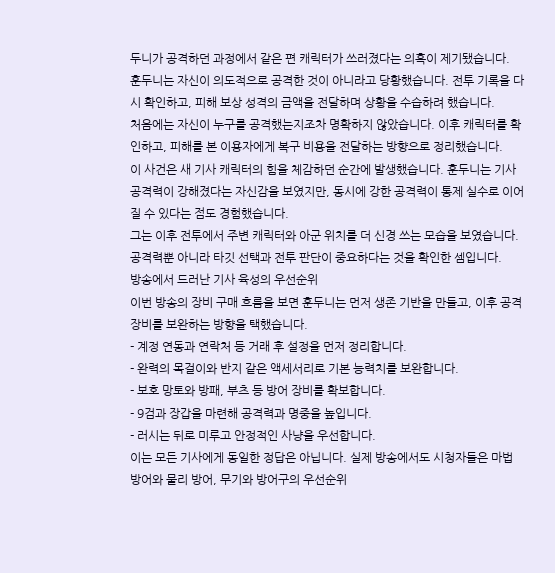두니가 공격하던 과정에서 같은 편 캐릭터가 쓰러졌다는 의혹이 제기됐습니다.
훈두니는 자신이 의도적으로 공격한 것이 아니라고 당황했습니다. 전투 기록을 다시 확인하고, 피해 보상 성격의 금액을 전달하며 상황을 수습하려 했습니다.
처음에는 자신이 누구를 공격했는지조차 명확하지 않았습니다. 이후 캐릭터를 확인하고, 피해를 본 이용자에게 복구 비용을 전달하는 방향으로 정리했습니다.
이 사건은 새 기사 캐릭터의 힘을 체감하던 순간에 발생했습니다. 훈두니는 기사 공격력이 강해졌다는 자신감을 보였지만, 동시에 강한 공격력이 통제 실수로 이어질 수 있다는 점도 경험했습니다.
그는 이후 전투에서 주변 캐릭터와 아군 위치를 더 신경 쓰는 모습을 보였습니다. 공격력뿐 아니라 타깃 선택과 전투 판단이 중요하다는 것을 확인한 셈입니다.
방송에서 드러난 기사 육성의 우선순위
이번 방송의 장비 구매 흐름을 보면 훈두니는 먼저 생존 기반을 만들고, 이후 공격 장비를 보완하는 방향을 택했습니다.
- 계정 연동과 연락처 등 거래 후 설정을 먼저 정리합니다.
- 완력의 목걸이와 반지 같은 액세서리로 기본 능력치를 보완합니다.
- 보호 망토와 방패, 부츠 등 방어 장비를 확보합니다.
- 9검과 장갑을 마련해 공격력과 명중을 높입니다.
- 러시는 뒤로 미루고 안정적인 사냥을 우선합니다.
이는 모든 기사에게 동일한 정답은 아닙니다. 실제 방송에서도 시청자들은 마법 방어와 물리 방어, 무기와 방어구의 우선순위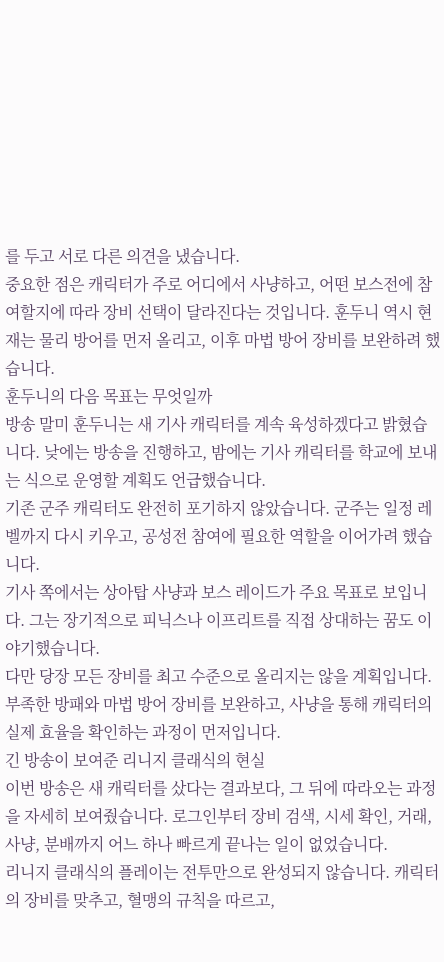를 두고 서로 다른 의견을 냈습니다.
중요한 점은 캐릭터가 주로 어디에서 사냥하고, 어떤 보스전에 참여할지에 따라 장비 선택이 달라진다는 것입니다. 훈두니 역시 현재는 물리 방어를 먼저 올리고, 이후 마법 방어 장비를 보완하려 했습니다.
훈두니의 다음 목표는 무엇일까
방송 말미 훈두니는 새 기사 캐릭터를 계속 육성하겠다고 밝혔습니다. 낮에는 방송을 진행하고, 밤에는 기사 캐릭터를 학교에 보내는 식으로 운영할 계획도 언급했습니다.
기존 군주 캐릭터도 완전히 포기하지 않았습니다. 군주는 일정 레벨까지 다시 키우고, 공성전 참여에 필요한 역할을 이어가려 했습니다.
기사 쪽에서는 상아탑 사냥과 보스 레이드가 주요 목표로 보입니다. 그는 장기적으로 피닉스나 이프리트를 직접 상대하는 꿈도 이야기했습니다.
다만 당장 모든 장비를 최고 수준으로 올리지는 않을 계획입니다. 부족한 방패와 마법 방어 장비를 보완하고, 사냥을 통해 캐릭터의 실제 효율을 확인하는 과정이 먼저입니다.
긴 방송이 보여준 리니지 클래식의 현실
이번 방송은 새 캐릭터를 샀다는 결과보다, 그 뒤에 따라오는 과정을 자세히 보여줬습니다. 로그인부터 장비 검색, 시세 확인, 거래, 사냥, 분배까지 어느 하나 빠르게 끝나는 일이 없었습니다.
리니지 클래식의 플레이는 전투만으로 완성되지 않습니다. 캐릭터의 장비를 맞추고, 혈맹의 규칙을 따르고,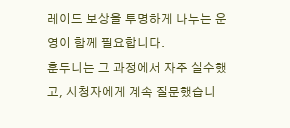레이드 보상을 투명하게 나누는 운영이 함께 필요합니다.
훈두니는 그 과정에서 자주 실수했고, 시청자에게 계속 질문했습니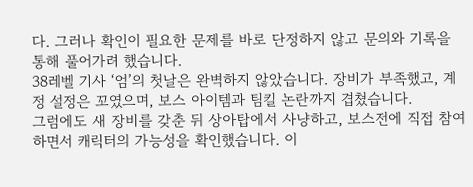다. 그러나 확인이 필요한 문제를 바로 단정하지 않고 문의와 기록을 통해 풀어가려 했습니다.
38레벨 기사 ‘엄’의 첫날은 완벽하지 않았습니다. 장비가 부족했고, 계정 설정은 꼬였으며, 보스 아이템과 팀킬 논란까지 겹쳤습니다.
그럼에도 새 장비를 갖춘 뒤 상아탑에서 사냥하고, 보스전에 직접 참여하면서 캐릭터의 가능성을 확인했습니다. 이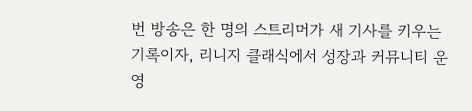번 방송은 한 명의 스트리머가 새 기사를 키우는 기록이자, 리니지 클래식에서 성장과 커뮤니티 운영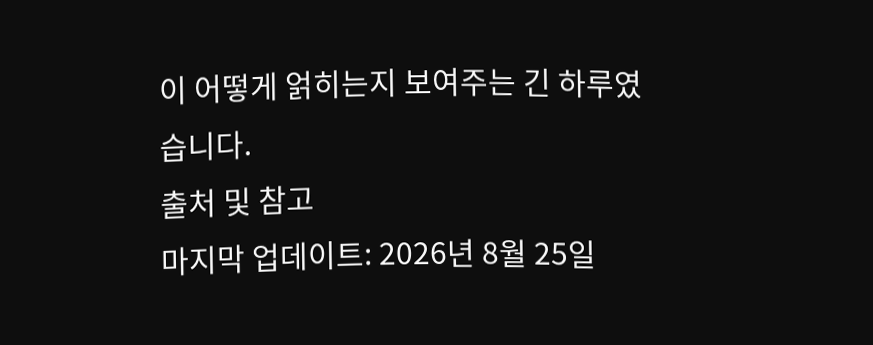이 어떻게 얽히는지 보여주는 긴 하루였습니다.
출처 및 참고
마지막 업데이트: 2026년 8월 25일